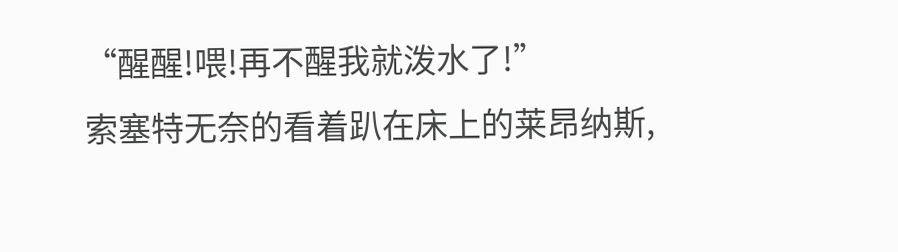“醒醒!喂!再不醒我就泼水了!”
索塞特无奈的看着趴在床上的莱昂纳斯,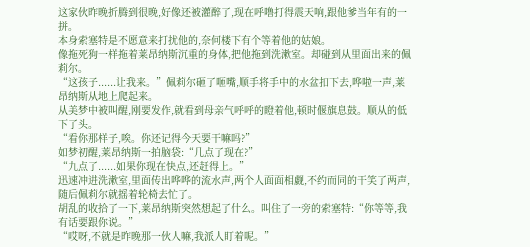这家伙昨晚折腾到很晚,好像还被灌醉了,现在呼噜打得震天响,跟他爹当年有的一拼。
本身索塞特是不愿意来打扰他的,奈何楼下有个等着他的姑娘。
像拖死狗一样拖着莱昂纳斯沉重的身体,把他拖到洗漱室。却碰到从里面出来的佩莉尔。
“这孩子......让我来。”佩莉尔砸了咂嘴,顺手将手中的水盆扣下去,哗啦一声,莱昂纳斯从地上爬起来。
从美梦中被叫醒,刚要发作,就看到母亲气呼呼的瞪着他,顿时偃旗息鼓。顺从的低下了头。
“看你那样子,唉。你还记得今天要干嘛吗?”
如梦初醒,莱昂纳斯一拍脑袋:“几点了现在?”
“九点了......如果你现在快点,还赶得上。”
迅速冲进洗漱室,里面传出哗哗的流水声,两个人面面相觑,不约而同的干笑了两声,随后佩莉尔就摇着轮椅去忙了。
胡乱的收拾了一下,莱昂纳斯突然想起了什么。叫住了一旁的索塞特:“你等等,我有话要跟你说。”
“哎呀,不就是昨晚那一伙人嘛,我派人盯着呢。”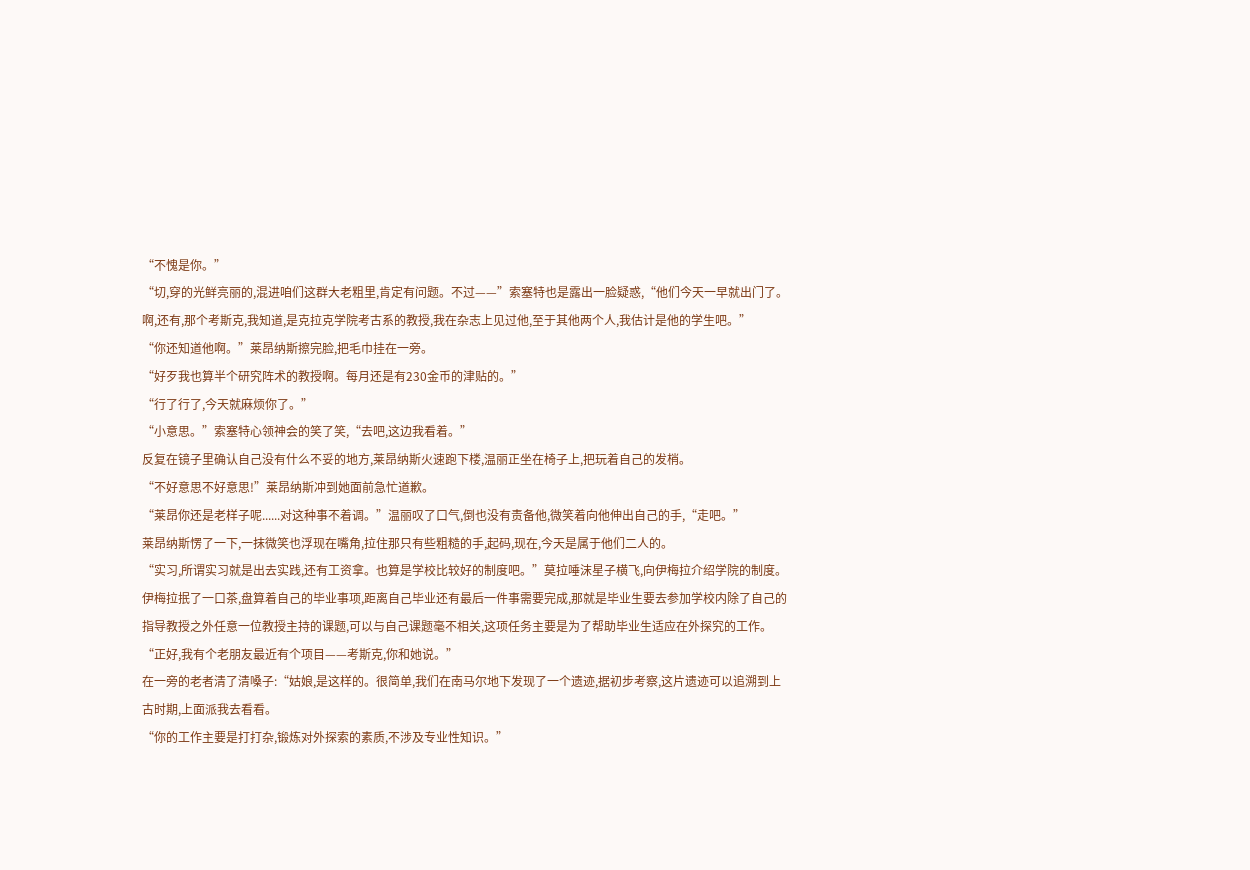“不愧是你。”
“切,穿的光鲜亮丽的,混进咱们这群大老粗里,肯定有问题。不过——”索塞特也是露出一脸疑惑,“他们今天一早就出门了。啊,还有,那个考斯克,我知道,是克拉克学院考古系的教授,我在杂志上见过他,至于其他两个人,我估计是他的学生吧。”
“你还知道他啊。”莱昂纳斯擦完脸,把毛巾挂在一旁。
“好歹我也算半个研究阵术的教授啊。每月还是有230金币的津贴的。”
“行了行了,今天就麻烦你了。”
“小意思。”索塞特心领神会的笑了笑,“去吧,这边我看着。”
反复在镜子里确认自己没有什么不妥的地方,莱昂纳斯火速跑下楼,温丽正坐在椅子上,把玩着自己的发梢。
“不好意思不好意思!”莱昂纳斯冲到她面前急忙道歉。
“莱昂你还是老样子呢......对这种事不着调。”温丽叹了口气,倒也没有责备他,微笑着向他伸出自己的手,“走吧。”
莱昂纳斯愣了一下,一抹微笑也浮现在嘴角,拉住那只有些粗糙的手,起码,现在,今天是属于他们二人的。
“实习,所谓实习就是出去实践,还有工资拿。也算是学校比较好的制度吧。”莫拉唾沫星子横飞,向伊梅拉介绍学院的制度。
伊梅拉抿了一口茶,盘算着自己的毕业事项,距离自己毕业还有最后一件事需要完成,那就是毕业生要去参加学校内除了自己的指导教授之外任意一位教授主持的课题,可以与自己课题毫不相关,这项任务主要是为了帮助毕业生适应在外探究的工作。
“正好,我有个老朋友最近有个项目——考斯克,你和她说。”
在一旁的老者清了清嗓子:“姑娘,是这样的。很简单,我们在南马尔地下发现了一个遗迹,据初步考察,这片遗迹可以追溯到上古时期,上面派我去看看。
“你的工作主要是打打杂,锻炼对外探索的素质,不涉及专业性知识。”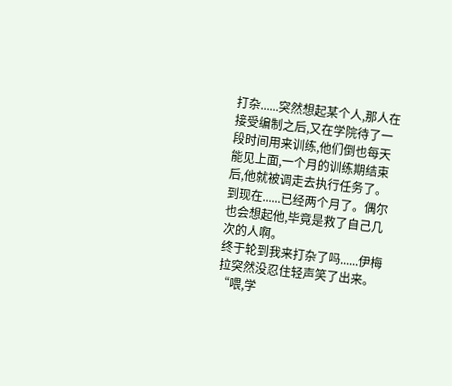打杂......突然想起某个人,那人在接受编制之后,又在学院待了一段时间用来训练,他们倒也每天能见上面,一个月的训练期结束后,他就被调走去执行任务了。到现在......已经两个月了。偶尔也会想起他,毕竟是救了自己几次的人啊。
终于轮到我来打杂了吗......伊梅拉突然没忍住轻声笑了出来。
“喂,学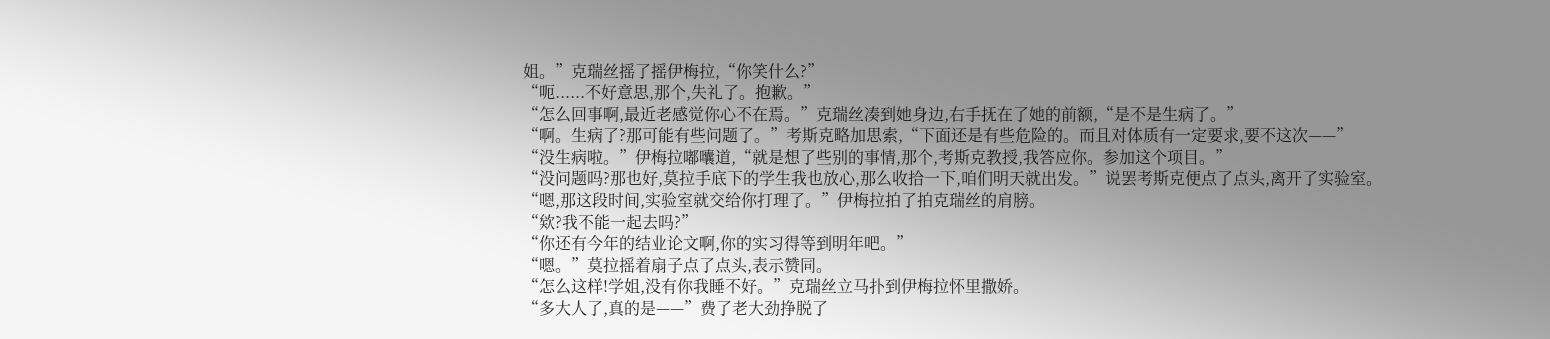姐。”克瑞丝摇了摇伊梅拉,“你笑什么?”
“呃......不好意思,那个,失礼了。抱歉。”
“怎么回事啊,最近老感觉你心不在焉。”克瑞丝凑到她身边,右手抚在了她的前额,“是不是生病了。”
“啊。生病了?那可能有些问题了。”考斯克略加思索,“下面还是有些危险的。而且对体质有一定要求,要不这次——”
“没生病啦。”伊梅拉嘟囔道,“就是想了些别的事情,那个,考斯克教授,我答应你。参加这个项目。”
“没问题吗?那也好,莫拉手底下的学生我也放心,那么收拾一下,咱们明天就出发。”说罢考斯克便点了点头,离开了实验室。
“嗯,那这段时间,实验室就交给你打理了。”伊梅拉拍了拍克瑞丝的肩膀。
“欸?我不能一起去吗?”
“你还有今年的结业论文啊,你的实习得等到明年吧。”
“嗯。”莫拉摇着扇子点了点头,表示赞同。
“怎么这样!学姐,没有你我睡不好。”克瑞丝立马扑到伊梅拉怀里撒娇。
“多大人了,真的是——”费了老大劲挣脱了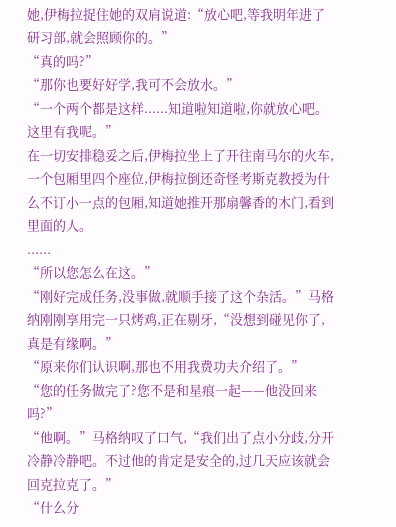她,伊梅拉捉住她的双肩说道:“放心吧,等我明年进了研习部,就会照顾你的。”
“真的吗?”
“那你也要好好学,我可不会放水。”
“一个两个都是这样......知道啦知道啦,你就放心吧。这里有我呢。”
在一切安排稳妥之后,伊梅拉坐上了开往南马尔的火车,一个包厢里四个座位,伊梅拉倒还奇怪考斯克教授为什么不订小一点的包厢,知道她推开那扇馨香的木门,看到里面的人。
......
“所以您怎么在这。”
“刚好完成任务,没事做,就顺手接了这个杂活。”马格纳刚刚享用完一只烤鸡,正在剔牙,“没想到碰见你了,真是有缘啊。”
“原来你们认识啊,那也不用我费功夫介绍了。”
“您的任务做完了?您不是和星痕一起——他没回来吗?”
“他啊。”马格纳叹了口气,“我们出了点小分歧,分开冷静冷静吧。不过他的肯定是安全的,过几天应该就会回克拉克了。”
“什么分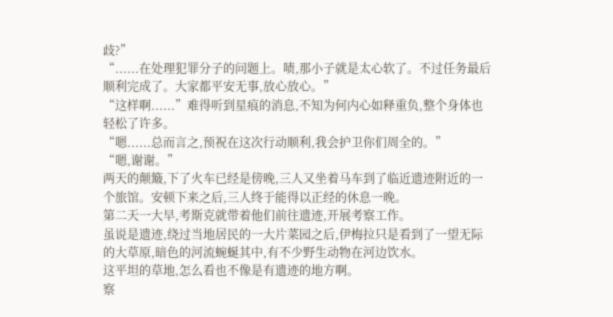歧?”
“......在处理犯罪分子的问题上。啧,那小子就是太心软了。不过任务最后顺利完成了。大家都平安无事,放心放心。”
“这样啊......”难得听到星痕的消息,不知为何内心如释重负,整个身体也轻松了许多。
“嗯......总而言之,预祝在这次行动顺利,我会护卫你们周全的。”
“嗯,谢谢。”
两天的颠簸,下了火车已经是傍晚,三人又坐着马车到了临近遗迹附近的一个旅馆。安顿下来之后,三人终于能得以正经的休息一晚。
第二天一大早,考斯克就带着他们前往遗迹,开展考察工作。
虽说是遗迹,绕过当地居民的一大片菜园之后,伊梅拉只是看到了一望无际的大草原,暗色的河流蜿蜒其中,有不少野生动物在河边饮水。
这平坦的草地,怎么看也不像是有遗迹的地方啊。
察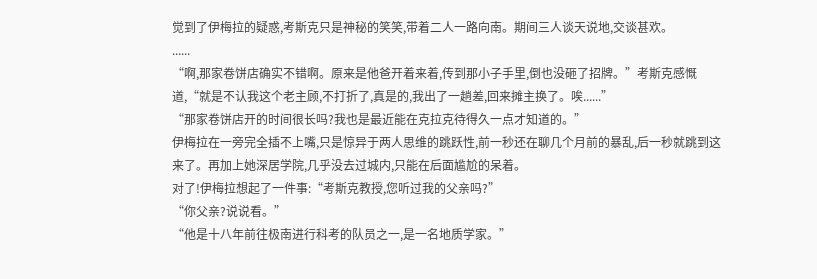觉到了伊梅拉的疑惑,考斯克只是神秘的笑笑,带着二人一路向南。期间三人谈天说地,交谈甚欢。
......
“啊,那家卷饼店确实不错啊。原来是他爸开着来着,传到那小子手里,倒也没砸了招牌。”考斯克感慨道,“就是不认我这个老主顾,不打折了,真是的,我出了一趟差,回来摊主换了。唉......”
“那家卷饼店开的时间很长吗?我也是最近能在克拉克待得久一点才知道的。”
伊梅拉在一旁完全插不上嘴,只是惊异于两人思维的跳跃性,前一秒还在聊几个月前的暴乱,后一秒就跳到这来了。再加上她深居学院,几乎没去过城内,只能在后面尴尬的呆着。
对了!伊梅拉想起了一件事:“考斯克教授,您听过我的父亲吗?”
“你父亲?说说看。”
“他是十八年前往极南进行科考的队员之一,是一名地质学家。”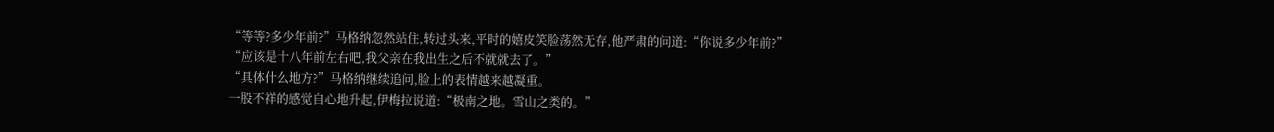“等等?多少年前?”马格纳忽然站住,转过头来,平时的嬉皮笑脸荡然无存,他严肃的问道:“你说多少年前?”
“应该是十八年前左右吧,我父亲在我出生之后不就就去了。”
“具体什么地方?”马格纳继续追问,脸上的表情越来越凝重。
一股不祥的感觉自心地升起,伊梅拉说道:“极南之地。雪山之类的。”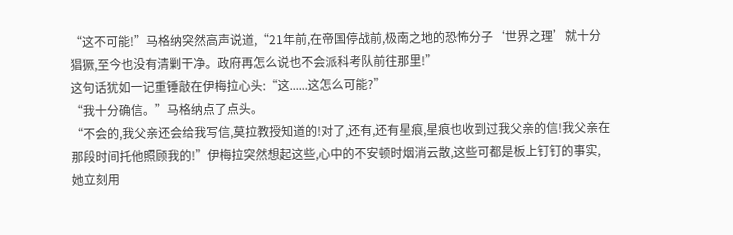“这不可能!”马格纳突然高声说道,“21年前,在帝国停战前,极南之地的恐怖分子‘世界之理’就十分猖獗,至今也没有清剿干净。政府再怎么说也不会派科考队前往那里!”
这句话犹如一记重锤敲在伊梅拉心头:“这......这怎么可能?”
“我十分确信。”马格纳点了点头。
“不会的,我父亲还会给我写信,莫拉教授知道的!对了,还有,还有星痕,星痕也收到过我父亲的信!我父亲在那段时间托他照顾我的!”伊梅拉突然想起这些,心中的不安顿时烟消云散,这些可都是板上钉钉的事实,她立刻用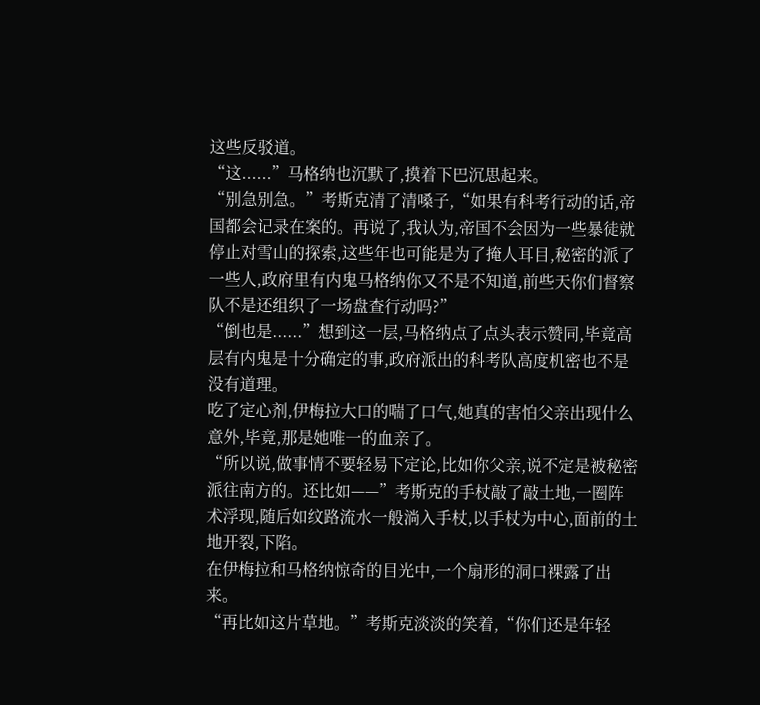这些反驳道。
“这......”马格纳也沉默了,摸着下巴沉思起来。
“别急别急。”考斯克清了清嗓子,“如果有科考行动的话,帝国都会记录在案的。再说了,我认为,帝国不会因为一些暴徒就停止对雪山的探索,这些年也可能是为了掩人耳目,秘密的派了一些人,政府里有内鬼马格纳你又不是不知道,前些天你们督察队不是还组织了一场盘查行动吗?”
“倒也是......”想到这一层,马格纳点了点头表示赞同,毕竟高层有内鬼是十分确定的事,政府派出的科考队高度机密也不是没有道理。
吃了定心剂,伊梅拉大口的喘了口气,她真的害怕父亲出现什么意外,毕竟,那是她唯一的血亲了。
“所以说,做事情不要轻易下定论,比如你父亲,说不定是被秘密派往南方的。还比如——”考斯克的手杖敲了敲土地,一圈阵术浮现,随后如纹路流水一般淌入手杖,以手杖为中心,面前的土地开裂,下陷。
在伊梅拉和马格纳惊奇的目光中,一个扇形的洞口裸露了出来。
“再比如这片草地。”考斯克淡淡的笑着,“你们还是年轻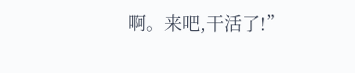啊。来吧,干活了!”